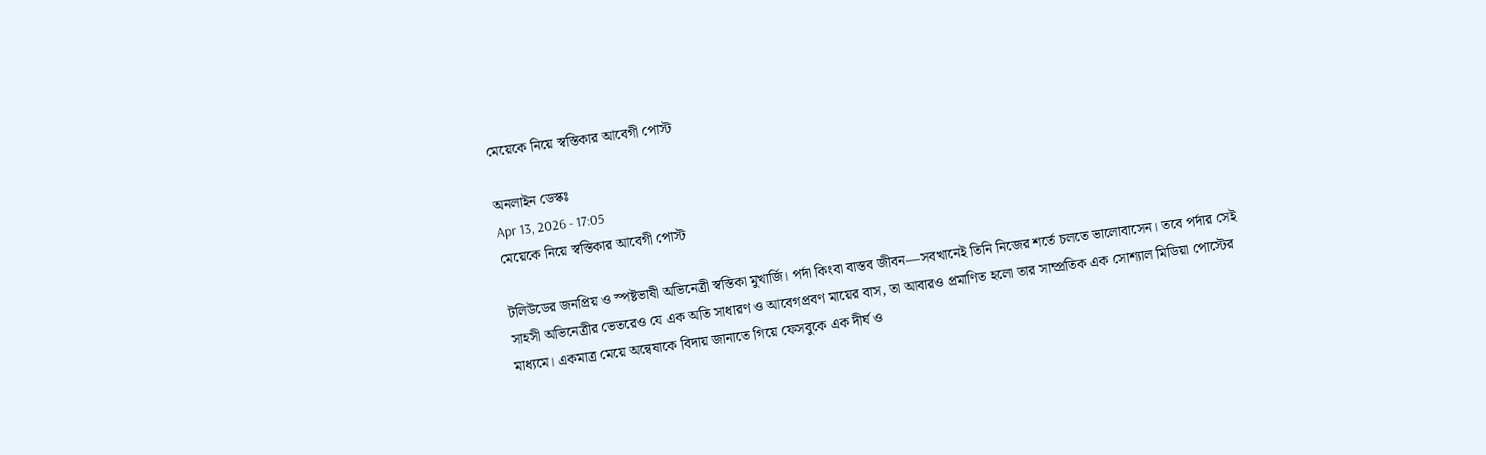মেয়েকে নিয়ে স্বস্তিকার আবেগী পোস্ট

অনলাইন ডেস্কঃ
Apr 13, 2026 - 17:05
মেয়েকে নিয়ে স্বস্তিকার আবেগী পোস্ট

টলিউডের জনপ্রিয় ও স্পষ্টভাষী অভিনেত্রী স্বস্তিকা মুখার্জি। পর্দা কিংবা বাস্তব জীবন—সবখানেই তিনি নিজের শর্তে চলতে ভালোবাসেন। তবে পর্দার সেই সাহসী অভিনেত্রীর ভেতরেও যে এক অতি সাধারণ ও আবেগপ্রবণ মায়ের বাস, তা আবারও প্রমাণিত হলো তার সাম্প্রতিক এক সোশ্যাল মিডিয়া পোস্টের মাধ্যমে। একমাত্র মেয়ে অন্বেষাকে বিদায় জানাতে গিয়ে ফেসবুকে এক দীর্ঘ ও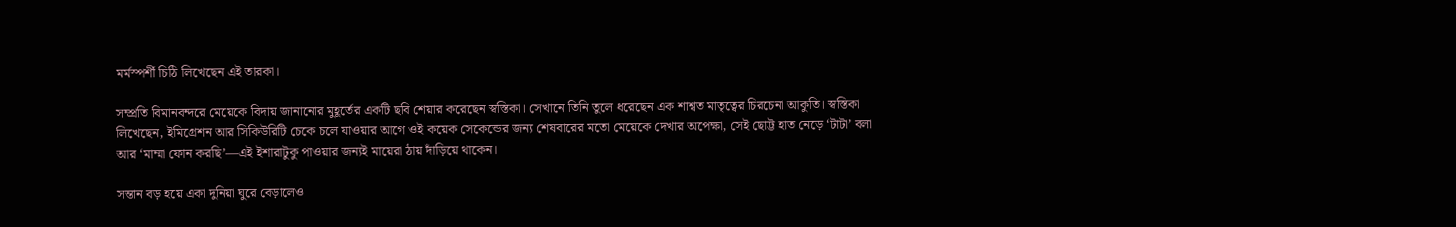মর্মস্পর্শী চিঠি লিখেছেন এই তারকা।

সম্প্রতি বিমানবন্দরে মেয়েকে বিদায় জানানোর মুহূর্তের একটি ছবি শেয়ার করেছেন স্বস্তিকা। সেখানে তিনি তুলে ধরেছেন এক শাশ্বত মাতৃত্বের চিরচেনা আকুতি। স্বস্তিকা লিখেছেন, ইমিগ্রেশন আর সিকিউরিটি চেকে চলে যাওয়ার আগে ওই কয়েক সেকেন্ডের জন্য শেষবারের মতো মেয়েকে দেখার অপেক্ষা, সেই ছোট্ট হাত নেড়ে ‘টাটা’ বলা আর ‘মাম্মা ফোন করছি’—এই ইশারাটুকু পাওয়ার জন্যই মায়েরা ঠায় দাঁড়িয়ে থাকেন।

সন্তান বড় হয়ে একা দুনিয়া ঘুরে বেড়ালেও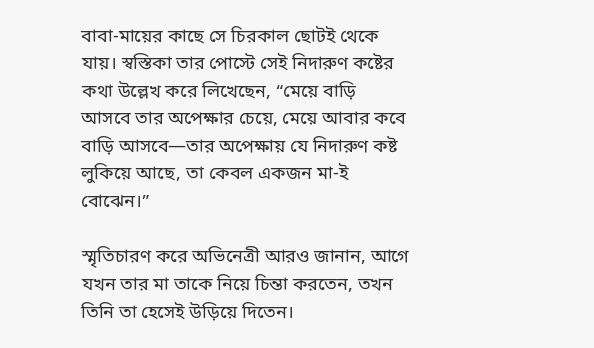বাবা-মায়ের কাছে সে চিরকাল ছোটই থেকে যায়। স্বস্তিকা তার পোস্টে সেই নিদারুণ কষ্টের কথা উল্লেখ করে লিখেছেন, “মেয়ে বাড়ি আসবে তার অপেক্ষার চেয়ে, মেয়ে আবার কবে বাড়ি আসবে—তার অপেক্ষায় যে নিদারুণ কষ্ট লুকিয়ে আছে, তা কেবল একজন মা-ই বোঝেন।”

স্মৃতিচারণ করে অভিনেত্রী আরও জানান, আগে যখন তার মা তাকে নিয়ে চিন্তা করতেন, তখন তিনি তা হেসেই উড়িয়ে দিতেন।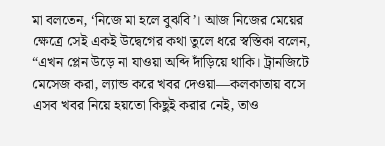মা বলতেন, ‘নিজে মা হলে বুঝবি’। আজ নিজের মেয়ের ক্ষেত্রে সেই একই উদ্বেগের কথা তুলে ধরে স্বস্তিকা বলেন, “এখন প্লেন উড়ে না যাওয়া অব্দি দাঁড়িয়ে থাকি। ট্রানজিটে মেসেজ করা, ল্যান্ড করে খবর দেওয়া—কলকাতায় বসে এসব খবর নিয়ে হয়তো কিছুই করার নেই, তাও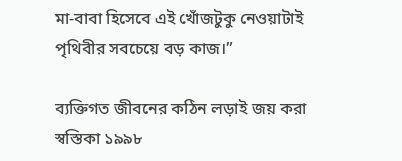মা-বাবা হিসেবে এই খোঁজটুকু নেওয়াটাই পৃথিবীর সবচেয়ে বড় কাজ।”

ব্যক্তিগত জীবনের কঠিন লড়াই জয় করা স্বস্তিকা ১৯৯৮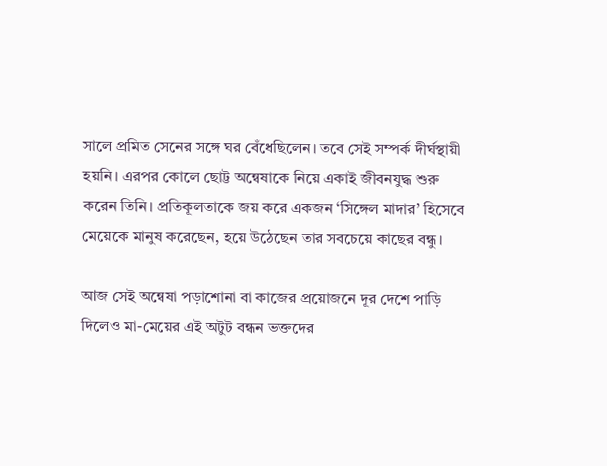সালে প্রমিত সেনের সঙ্গে ঘর বেঁধেছিলেন। তবে সেই সম্পর্ক দীর্ঘস্থায়ী হয়নি। এরপর কোলে ছোট্ট অন্বেষাকে নিয়ে একাই জীবনযুদ্ধ শুরু করেন তিনি। প্রতিকূলতাকে জয় করে একজন ‘সিঙ্গেল মাদার’ হিসেবে মেয়েকে মানুষ করেছেন, হয়ে উঠেছেন তার সবচেয়ে কাছের বন্ধু।

আজ সেই অন্বেষা পড়াশোনা বা কাজের প্রয়োজনে দূর দেশে পাড়ি দিলেও মা-মেয়ের এই অটুট বন্ধন ভক্তদের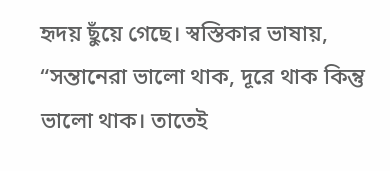হৃদয় ছুঁয়ে গেছে। স্বস্তিকার ভাষায়, “সন্তানেরা ভালো থাক, দূরে থাক কিন্তু ভালো থাক। তাতেই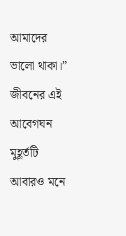আমাদের ভালো থাকা।” জীবনের এই আবেগঘন মুহূর্তটি আবারও মনে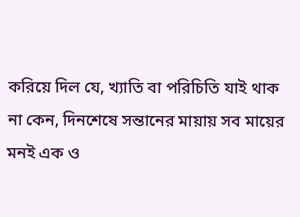করিয়ে দিল যে, খ্যাতি বা পরিচিতি যাই থাক না কেন, দিনশেষে সন্তানের মায়ায় সব মায়ের মনই এক ও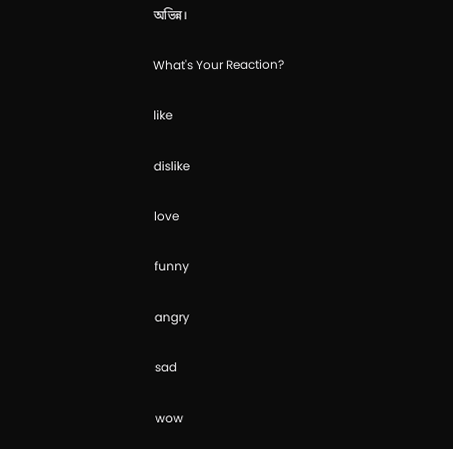অভিন্ন।

What's Your Reaction?

like

dislike

love

funny

angry

sad

wow